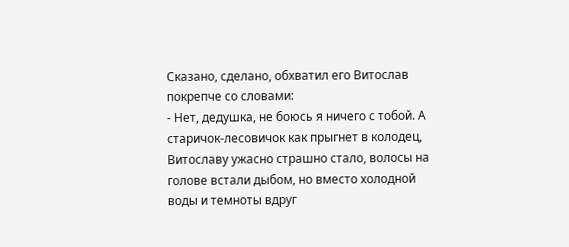Сказано, сделано, обхватил его Витослав покрепче со словами:
- Нет, дедушка, не боюсь я ничего с тобой. А старичок-лесовичок как прыгнет в колодец, Витославу ужасно страшно стало, волосы на голове встали дыбом, но вместо холодной воды и темноты вдруг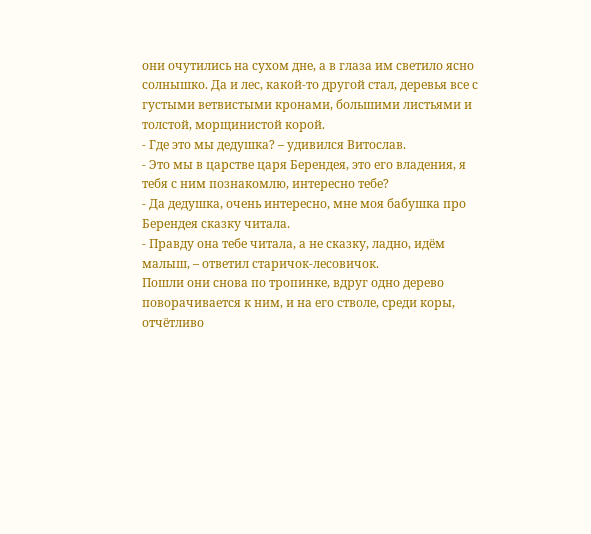они очутились на сухом дне, а в глаза им светило ясно солнышко. Да и лес, какой-то другой стал, деревья все с густыми ветвистыми кронами, большими листьями и толстой, морщинистой корой.
- Где это мы дедушка? – удивился Витослав.
- Это мы в царстве царя Берендея, это его владения, я тебя с ним познакомлю, интересно тебе?
- Да дедушка, очень интересно, мне моя бабушка про Берендея сказку читала.
- Правду она тебе читала, а не сказку, ладно, идём малыш, – ответил старичок-лесовичок.
Пошли они снова по тропинке, вдруг одно дерево поворачивается к ним, и на его стволе, среди коры, отчётливо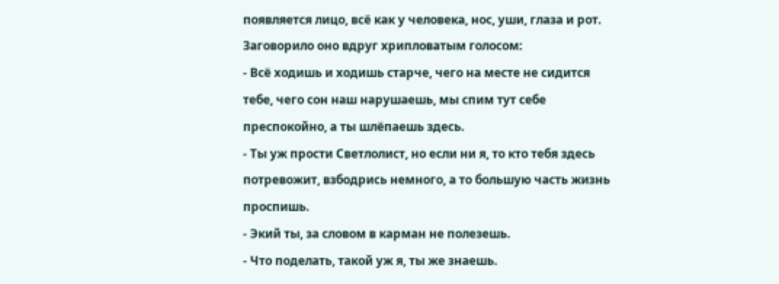появляется лицо, всё как у человека, нос, уши, глаза и рот. Заговорило оно вдруг хрипловатым голосом:
- Всё ходишь и ходишь старче, чего на месте не сидится тебе, чего сон наш нарушаешь, мы спим тут себе преспокойно, а ты шлёпаешь здесь.
- Ты уж прости Светлолист, но если ни я, то кто тебя здесь потревожит, взбодрись немного, а то большую часть жизнь проспишь.
- Экий ты, за словом в карман не полезешь.
- Что поделать, такой уж я, ты же знаешь.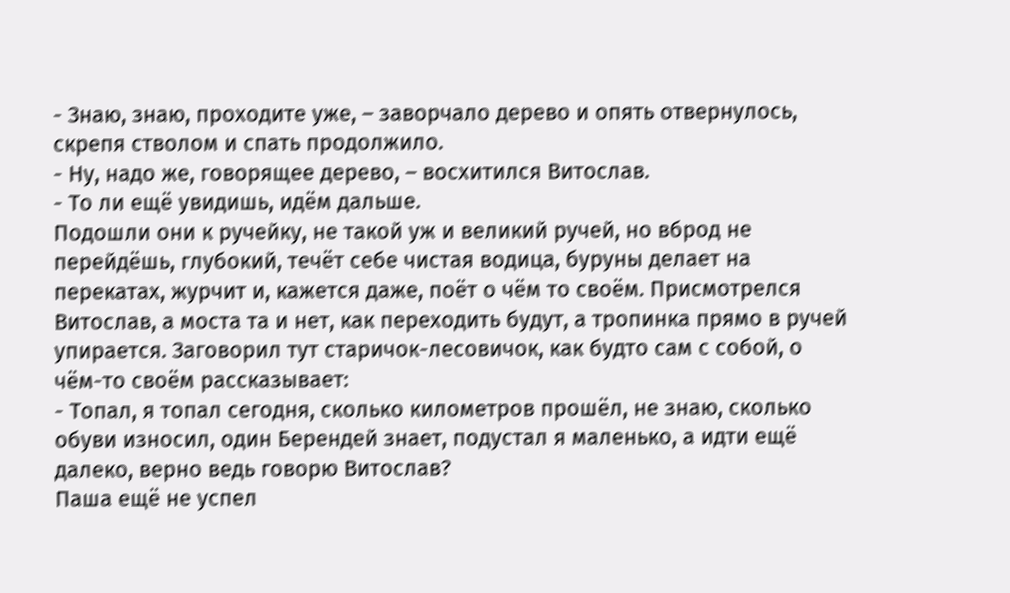- Знаю, знаю, проходите уже, – заворчало дерево и опять отвернулось, скрепя стволом и спать продолжило.
- Ну, надо же, говорящее дерево, – восхитился Витослав.
- То ли ещё увидишь, идём дальше.
Подошли они к ручейку, не такой уж и великий ручей, но вброд не перейдёшь, глубокий, течёт себе чистая водица, буруны делает на перекатах, журчит и, кажется даже, поёт о чём то своём. Присмотрелся Витослав, а моста та и нет, как переходить будут, а тропинка прямо в ручей упирается. Заговорил тут старичок-лесовичок, как будто сам с собой, о чём-то своём рассказывает:
- Топал, я топал сегодня, сколько километров прошёл, не знаю, сколько обуви износил, один Берендей знает, подустал я маленько, а идти ещё далеко, верно ведь говорю Витослав?
Паша ещё не успел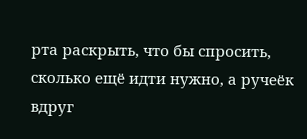рта раскрыть, что бы спросить, сколько ещё идти нужно, а ручеёк вдруг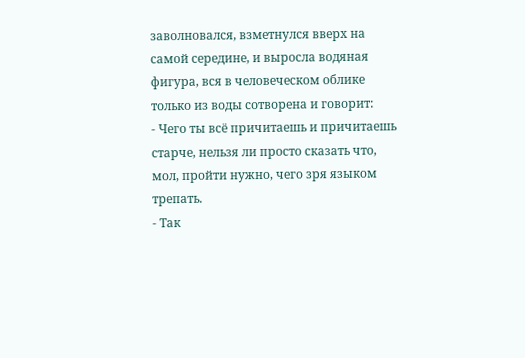заволновался, взметнулся вверх на самой середине, и выросла водяная фигура, вся в человеческом облике только из воды сотворена и говорит:
- Чего ты всё причитаешь и причитаешь старче, нельзя ли просто сказать что, мол, пройти нужно, чего зря языком трепать.
- Так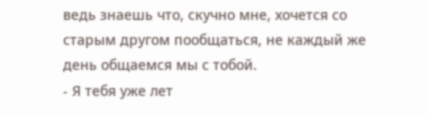ведь знаешь что, скучно мне, хочется со старым другом пообщаться, не каждый же день общаемся мы с тобой.
- Я тебя уже лет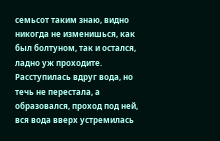семьсот таким знаю, видно никогда не изменишься, как был болтуном, так и остался, ладно уж проходите.
Расступилась вдруг вода, но течь не перестала, а образовался, проход под ней, вся вода вверх устремилась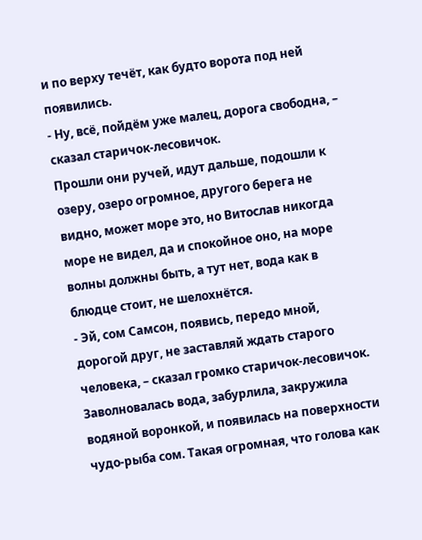и по верху течёт, как будто ворота под ней появились.
- Ну, всё, пойдём уже малец, дорога свободна, – сказал старичок-лесовичок.
Прошли они ручей, идут дальше, подошли к озеру, озеро огромное, другого берега не видно, может море это, но Витослав никогда море не видел, да и спокойное оно, на море волны должны быть, а тут нет, вода как в блюдце стоит, не шелохнётся.
- Эй, сом Самсон, появись, передо мной, дорогой друг, не заставляй ждать старого человека, – сказал громко старичок-лесовичок.
Заволновалась вода, забурлила, закружила водяной воронкой, и появилась на поверхности чудо-рыба сом. Такая огромная, что голова как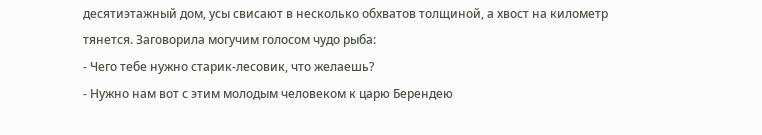десятиэтажный дом, усы свисают в несколько обхватов толщиной, а хвост на километр тянется. Заговорила могучим голосом чудо рыба:
- Чего тебе нужно старик-лесовик, что желаешь?
- Нужно нам вот с этим молодым человеком к царю Берендею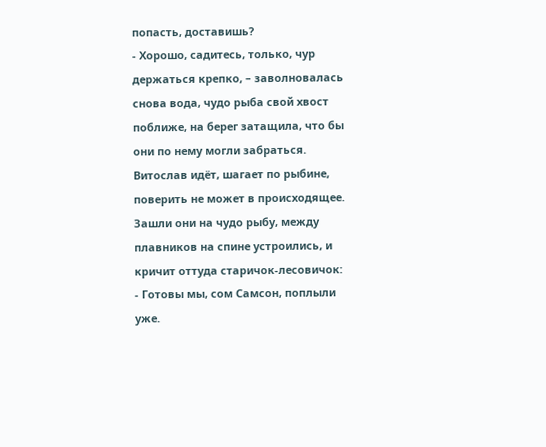попасть, доставишь?
- Хорошо, садитесь, только, чур держаться крепко, – заволновалась снова вода, чудо рыба свой хвост поближе, на берег затащила, что бы они по нему могли забраться.
Витослав идёт, шагает по рыбине, поверить не может в происходящее. Зашли они на чудо рыбу, между плавников на спине устроились, и кричит оттуда старичок-лесовичок:
- Готовы мы, сом Самсон, поплыли уже.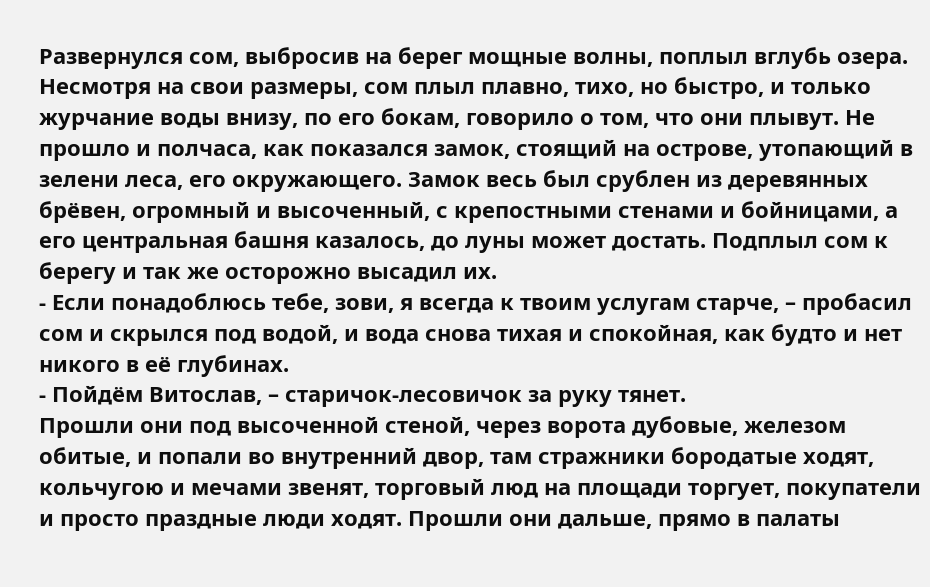Развернулся сом, выбросив на берег мощные волны, поплыл вглубь озера. Несмотря на свои размеры, сом плыл плавно, тихо, но быстро, и только журчание воды внизу, по его бокам, говорило о том, что они плывут. Не прошло и полчаса, как показался замок, стоящий на острове, утопающий в зелени леса, его окружающего. Замок весь был срублен из деревянных брёвен, огромный и высоченный, с крепостными стенами и бойницами, а его центральная башня казалось, до луны может достать. Подплыл сом к берегу и так же осторожно высадил их.
- Если понадоблюсь тебе, зови, я всегда к твоим услугам старче, – пробасил сом и скрылся под водой, и вода снова тихая и спокойная, как будто и нет никого в её глубинах.
- Пойдём Витослав, – старичок-лесовичок за руку тянет.
Прошли они под высоченной стеной, через ворота дубовые, железом обитые, и попали во внутренний двор, там стражники бородатые ходят, кольчугою и мечами звенят, торговый люд на площади торгует, покупатели и просто праздные люди ходят. Прошли они дальше, прямо в палаты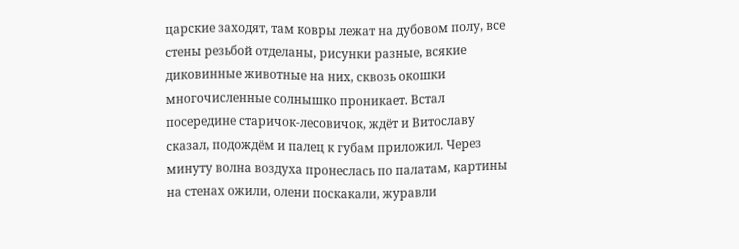царские заходят, там ковры лежат на дубовом полу, все стены резьбой отделаны, рисунки разные, всякие диковинные животные на них, сквозь окошки многочисленные солнышко проникает. Встал посередине старичок-лесовичок, ждёт и Витославу сказал, подождём и палец к губам приложил. Через минуту волна воздуха пронеслась по палатам, картины на стенах ожили, олени поскакали, журавли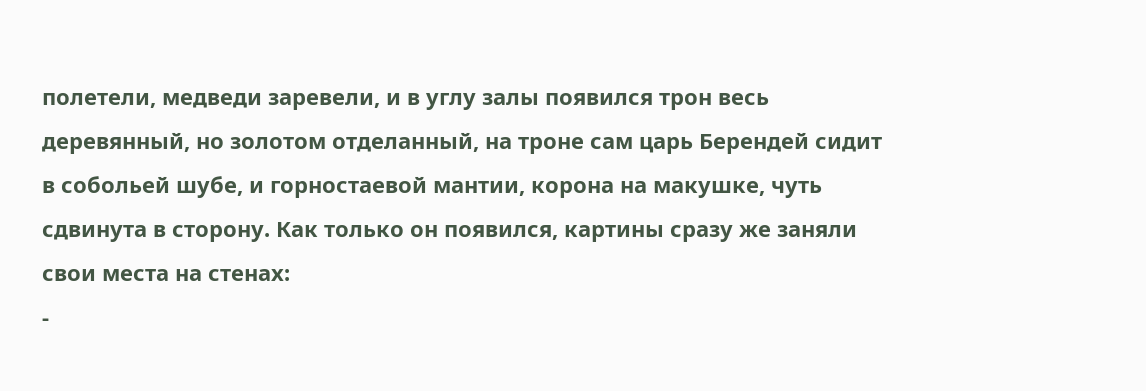полетели, медведи заревели, и в углу залы появился трон весь деревянный, но золотом отделанный, на троне сам царь Берендей сидит в собольей шубе, и горностаевой мантии, корона на макушке, чуть сдвинута в сторону. Как только он появился, картины сразу же заняли свои места на стенах:
-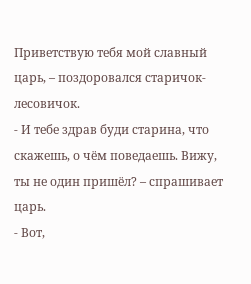Приветствую тебя мой славный царь, – поздоровался старичок-лесовичок.
- И тебе здрав буди старина, что скажешь, о чём поведаешь. Вижу, ты не один пришёл? – спрашивает царь.
- Вот,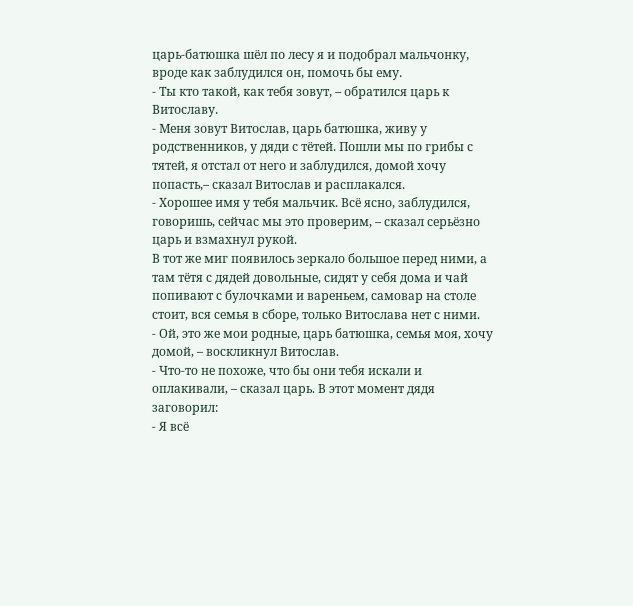царь-батюшка шёл по лесу я и подобрал мальчонку, вроде как заблудился он, помочь бы ему.
- Ты кто такой, как тебя зовут, – обратился царь к Витославу.
- Меня зовут Витослав, царь батюшка, живу у родственников, у дяди с тётей. Пошли мы по грибы с тятей, я отстал от него и заблудился, домой хочу попасть,– сказал Витослав и расплакался.
- Хорошее имя у тебя мальчик. Всё ясно, заблудился, говоришь, сейчас мы это проверим, – сказал серьёзно царь и взмахнул рукой.
В тот же миг появилось зеркало большое перед ними, а там тётя с дядей довольные, сидят у себя дома и чай попивают с булочками и вареньем, самовар на столе стоит, вся семья в сборе, только Витослава нет с ними.
- Ой, это же мои родные, царь батюшка, семья моя, хочу домой, – воскликнул Витослав.
- Что-то не похоже, что бы они тебя искали и оплакивали, – сказал царь. В этот момент дядя заговорил:
- Я всё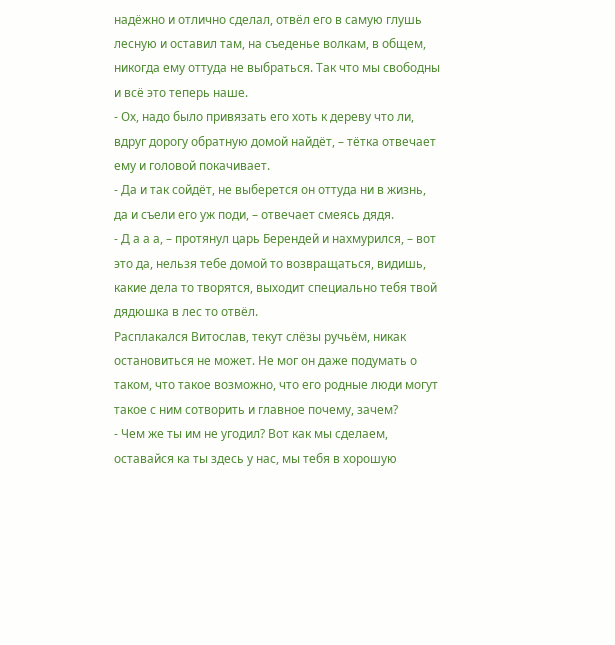надёжно и отлично сделал, отвёл его в самую глушь лесную и оставил там, на съеденье волкам, в общем, никогда ему оттуда не выбраться. Так что мы свободны и всё это теперь наше.
- Ох, надо было привязать его хоть к дереву что ли, вдруг дорогу обратную домой найдёт, – тётка отвечает ему и головой покачивает.
- Да и так сойдёт, не выберется он оттуда ни в жизнь, да и съели его уж поди, – отвечает смеясь дядя.
- Д а а а, – протянул царь Берендей и нахмурился, – вот это да, нельзя тебе домой то возвращаться, видишь, какие дела то творятся, выходит специально тебя твой дядюшка в лес то отвёл.
Расплакался Витослав, текут слёзы ручьём, никак остановиться не может. Не мог он даже подумать о таком, что такое возможно, что его родные люди могут такое с ним сотворить и главное почему, зачем?
- Чем же ты им не угодил? Вот как мы сделаем, оставайся ка ты здесь у нас, мы тебя в хорошую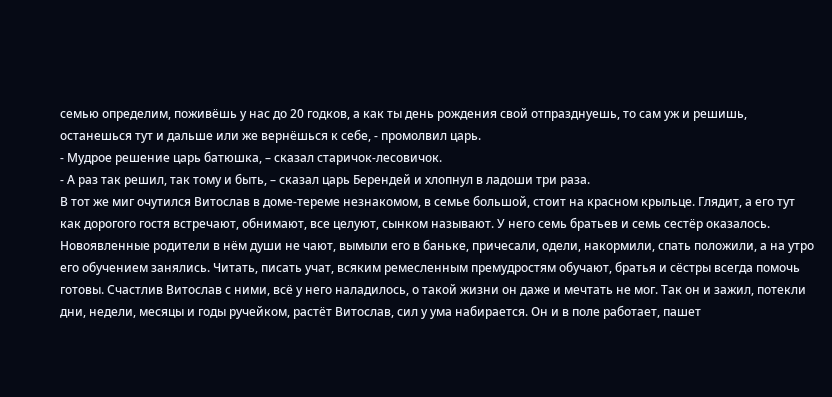семью определим, поживёшь у нас до 20 годков, а как ты день рождения свой отпразднуешь, то сам уж и решишь, останешься тут и дальше или же вернёшься к себе, - промолвил царь.
- Мудрое решение царь батюшка, – сказал старичок-лесовичок.
- А раз так решил, так тому и быть, – сказал царь Берендей и хлопнул в ладоши три раза.
В тот же миг очутился Витослав в доме-тереме незнакомом, в семье большой, стоит на красном крыльце. Глядит, а его тут как дорогого гостя встречают, обнимают, все целуют, сынком называют. У него семь братьев и семь сестёр оказалось. Новоявленные родители в нём души не чают, вымыли его в баньке, причесали, одели, накормили, спать положили, а на утро его обучением занялись. Читать, писать учат, всяким ремесленным премудростям обучают, братья и сёстры всегда помочь готовы. Счастлив Витослав с ними, всё у него наладилось, о такой жизни он даже и мечтать не мог. Так он и зажил, потекли дни, недели, месяцы и годы ручейком, растёт Витослав, сил у ума набирается. Он и в поле работает, пашет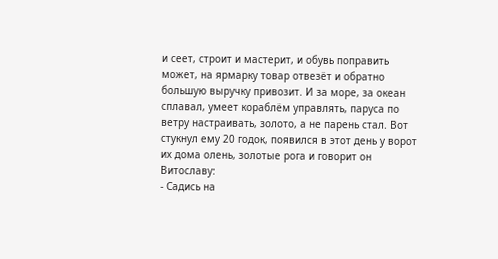и сеет, строит и мастерит, и обувь поправить может, на ярмарку товар отвезёт и обратно большую выручку привозит. И за море, за океан сплавал, умеет кораблём управлять, паруса по ветру настраивать, золото, а не парень стал. Вот стукнул ему 20 годок, появился в этот день у ворот их дома олень, золотые рога и говорит он Витославу:
- Садись на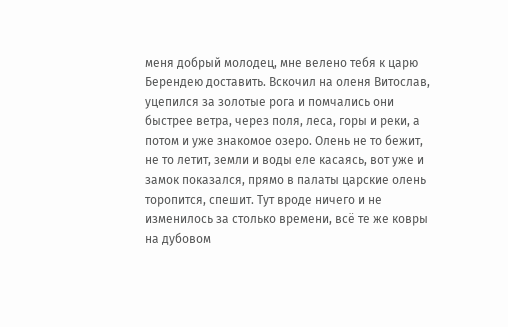меня добрый молодец, мне велено тебя к царю Берендею доставить. Вскочил на оленя Витослав, уцепился за золотые рога и помчались они быстрее ветра, через поля, леса, горы и реки, а потом и уже знакомое озеро. Олень не то бежит, не то летит, земли и воды еле касаясь, вот уже и замок показался, прямо в палаты царские олень торопится, спешит. Тут вроде ничего и не изменилось за столько времени, всё те же ковры на дубовом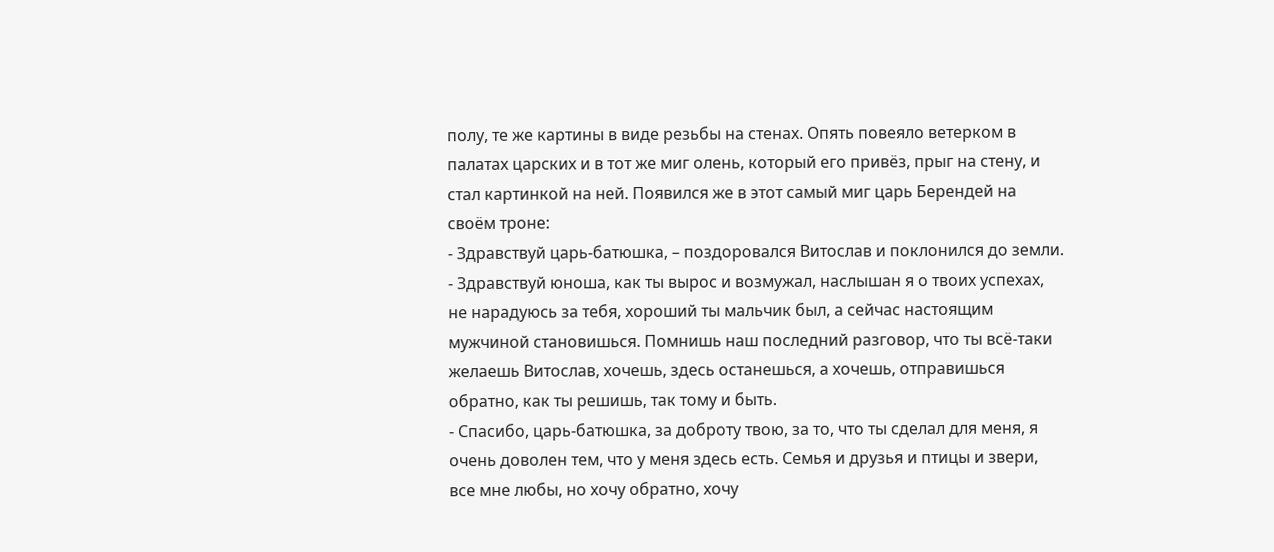полу, те же картины в виде резьбы на стенах. Опять повеяло ветерком в палатах царских и в тот же миг олень, который его привёз, прыг на стену, и стал картинкой на ней. Появился же в этот самый миг царь Берендей на своём троне:
- Здравствуй царь-батюшка, – поздоровался Витослав и поклонился до земли.
- Здравствуй юноша, как ты вырос и возмужал, наслышан я о твоих успехах, не нарадуюсь за тебя, хороший ты мальчик был, а сейчас настоящим мужчиной становишься. Помнишь наш последний разговор, что ты всё-таки желаешь Витослав, хочешь, здесь останешься, а хочешь, отправишься обратно, как ты решишь, так тому и быть.
- Спасибо, царь-батюшка, за доброту твою, за то, что ты сделал для меня, я очень доволен тем, что у меня здесь есть. Семья и друзья и птицы и звери, все мне любы, но хочу обратно, хочу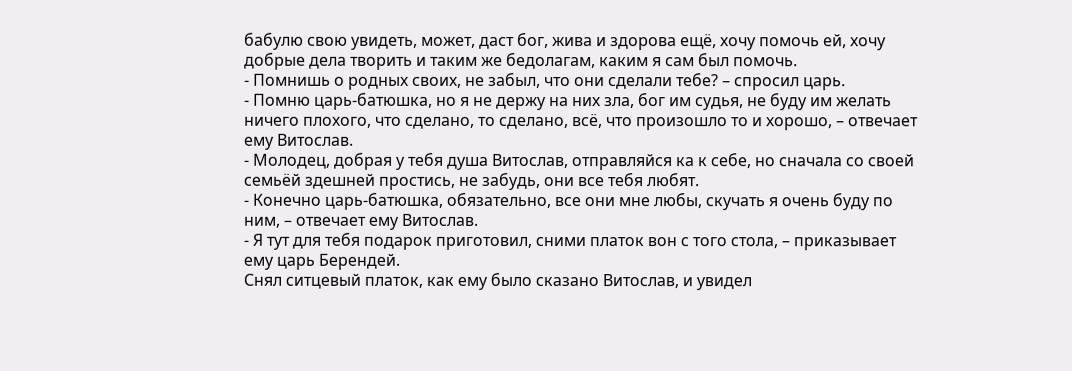бабулю свою увидеть, может, даст бог, жива и здорова ещё, хочу помочь ей, хочу добрые дела творить и таким же бедолагам, каким я сам был помочь.
- Помнишь о родных своих, не забыл, что они сделали тебе? – спросил царь.
- Помню царь-батюшка, но я не держу на них зла, бог им судья, не буду им желать ничего плохого, что сделано, то сделано, всё, что произошло то и хорошо, – отвечает ему Витослав.
- Молодец, добрая у тебя душа Витослав, отправляйся ка к себе, но сначала со своей семьёй здешней простись, не забудь, они все тебя любят.
- Конечно царь-батюшка, обязательно, все они мне любы, скучать я очень буду по ним, – отвечает ему Витослав.
- Я тут для тебя подарок приготовил, сними платок вон с того стола, – приказывает ему царь Берендей.
Снял ситцевый платок, как ему было сказано Витослав, и увидел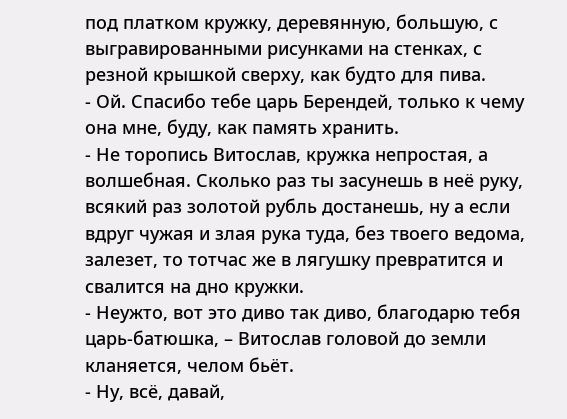под платком кружку, деревянную, большую, с выгравированными рисунками на стенках, с резной крышкой сверху, как будто для пива.
- Ой. Спасибо тебе царь Берендей, только к чему она мне, буду, как память хранить.
- Не торопись Витослав, кружка непростая, а волшебная. Сколько раз ты засунешь в неё руку, всякий раз золотой рубль достанешь, ну а если вдруг чужая и злая рука туда, без твоего ведома, залезет, то тотчас же в лягушку превратится и свалится на дно кружки.
- Неужто, вот это диво так диво, благодарю тебя царь-батюшка, – Витослав головой до земли кланяется, челом бьёт.
- Ну, всё, давай,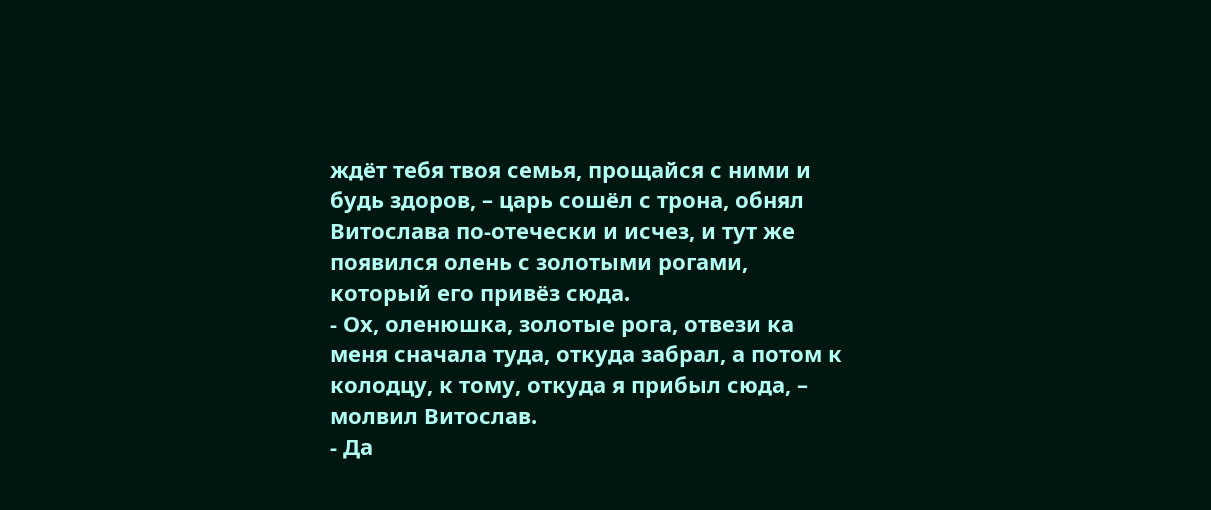ждёт тебя твоя семья, прощайся с ними и будь здоров, – царь сошёл с трона, обнял Витослава по-отечески и исчез, и тут же появился олень с золотыми рогами, который его привёз сюда.
- Ох, оленюшка, золотые рога, отвези ка меня сначала туда, откуда забрал, а потом к колодцу, к тому, откуда я прибыл сюда, – молвил Витослав.
- Да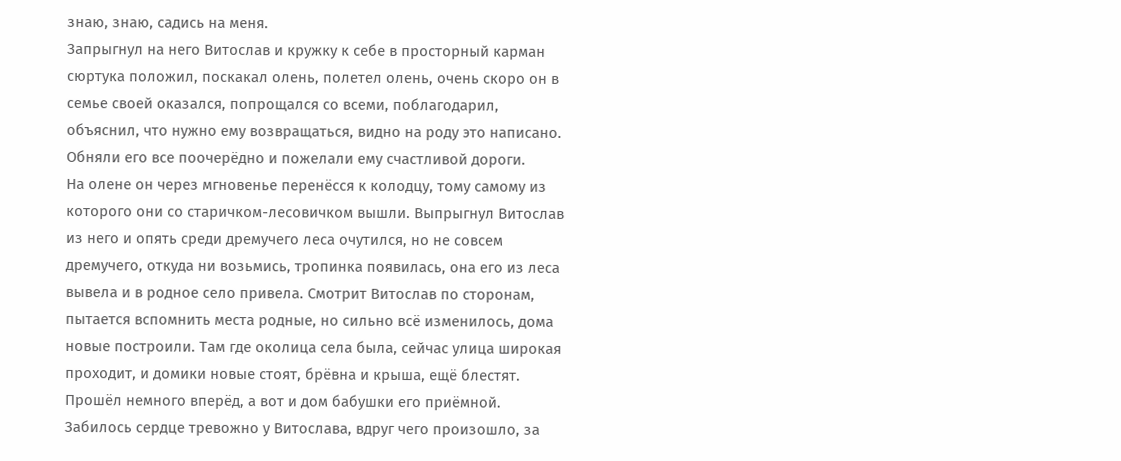знаю, знаю, садись на меня.
Запрыгнул на него Витослав и кружку к себе в просторный карман сюртука положил, поскакал олень, полетел олень, очень скоро он в семье своей оказался, попрощался со всеми, поблагодарил, объяснил, что нужно ему возвращаться, видно на роду это написано. Обняли его все поочерёдно и пожелали ему счастливой дороги.
На олене он через мгновенье перенёсся к колодцу, тому самому из которого они со старичком-лесовичком вышли. Выпрыгнул Витослав из него и опять среди дремучего леса очутился, но не совсем дремучего, откуда ни возьмись, тропинка появилась, она его из леса вывела и в родное село привела. Смотрит Витослав по сторонам, пытается вспомнить места родные, но сильно всё изменилось, дома новые построили. Там где околица села была, сейчас улица широкая проходит, и домики новые стоят, брёвна и крыша, ещё блестят. Прошёл немного вперёд, а вот и дом бабушки его приёмной. Забилось сердце тревожно у Витослава, вдруг чего произошло, за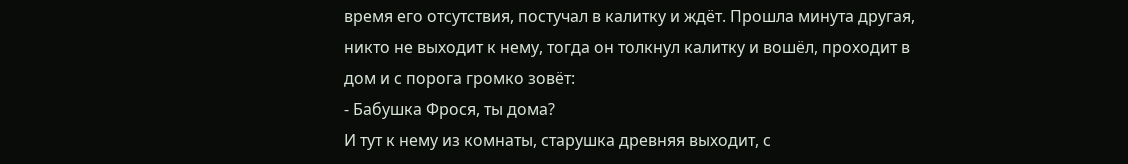время его отсутствия, постучал в калитку и ждёт. Прошла минута другая, никто не выходит к нему, тогда он толкнул калитку и вошёл, проходит в дом и с порога громко зовёт:
- Бабушка Фрося, ты дома?
И тут к нему из комнаты, старушка древняя выходит, с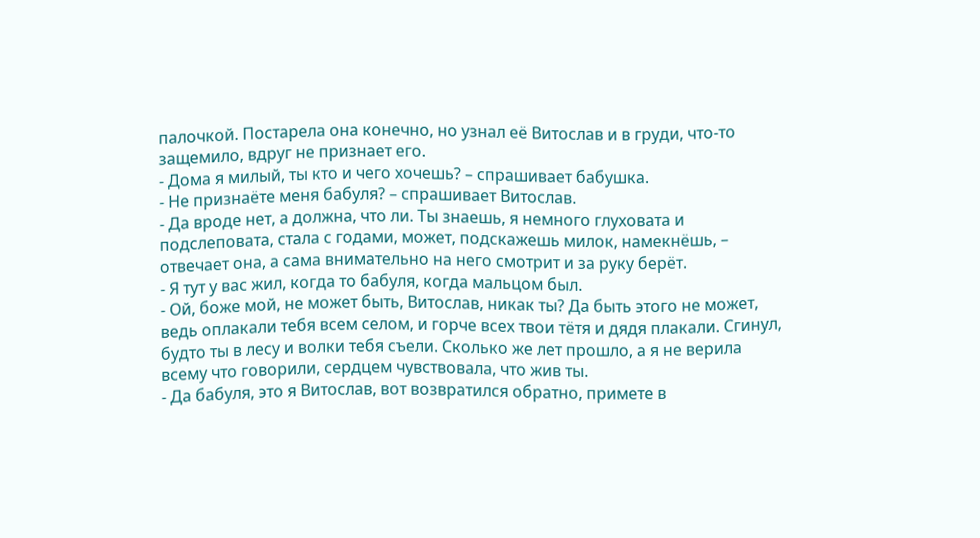палочкой. Постарела она конечно, но узнал её Витослав и в груди, что-то защемило, вдруг не признает его.
- Дома я милый, ты кто и чего хочешь? – спрашивает бабушка.
- Не признаёте меня бабуля? – спрашивает Витослав.
- Да вроде нет, а должна, что ли. Ты знаешь, я немного глуховата и подслеповата, стала с годами, может, подскажешь милок, намекнёшь, – отвечает она, а сама внимательно на него смотрит и за руку берёт.
- Я тут у вас жил, когда то бабуля, когда мальцом был.
- Ой, боже мой, не может быть, Витослав, никак ты? Да быть этого не может, ведь оплакали тебя всем селом, и горче всех твои тётя и дядя плакали. Сгинул, будто ты в лесу и волки тебя съели. Сколько же лет прошло, а я не верила всему что говорили, сердцем чувствовала, что жив ты.
- Да бабуля, это я Витослав, вот возвратился обратно, примете в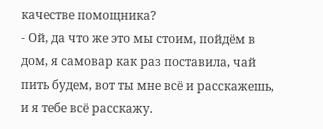качестве помощника?
- Ой, да что же это мы стоим, пойдём в дом, я самовар как раз поставила, чай пить будем, вот ты мне всё и расскажешь, и я тебе всё расскажу.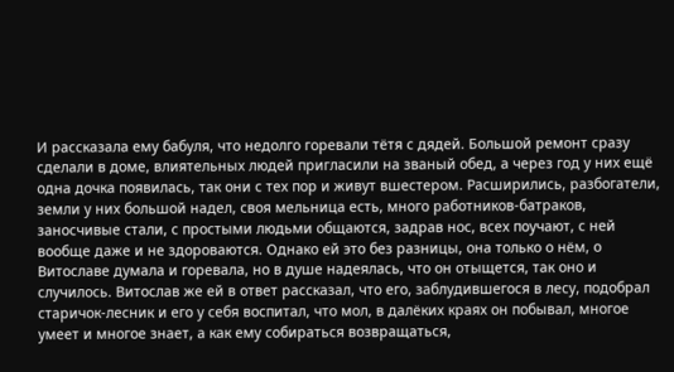И рассказала ему бабуля, что недолго горевали тётя с дядей. Большой ремонт сразу сделали в доме, влиятельных людей пригласили на званый обед, а через год у них ещё одна дочка появилась, так они с тех пор и живут вшестером. Расширились, разбогатели, земли у них большой надел, своя мельница есть, много работников-батраков, заносчивые стали, с простыми людьми общаются, задрав нос, всех поучают, с ней вообще даже и не здороваются. Однако ей это без разницы, она только о нём, о Витославе думала и горевала, но в душе надеялась, что он отыщется, так оно и случилось. Витослав же ей в ответ рассказал, что его, заблудившегося в лесу, подобрал старичок-лесник и его у себя воспитал, что мол, в далёких краях он побывал, многое умеет и многое знает, а как ему собираться возвращаться,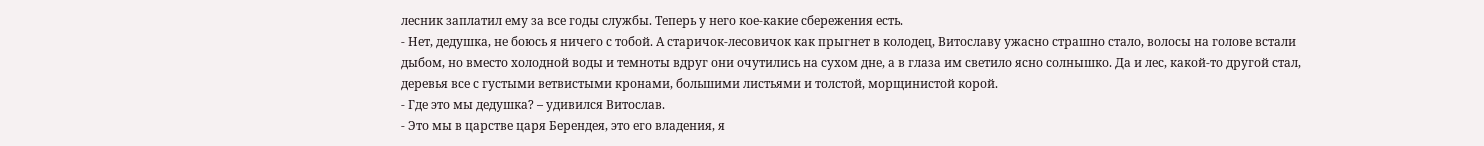лесник заплатил ему за все годы службы. Теперь у него кое-какие сбережения есть.
- Нет, дедушка, не боюсь я ничего с тобой. А старичок-лесовичок как прыгнет в колодец, Витославу ужасно страшно стало, волосы на голове встали дыбом, но вместо холодной воды и темноты вдруг они очутились на сухом дне, а в глаза им светило ясно солнышко. Да и лес, какой-то другой стал, деревья все с густыми ветвистыми кронами, большими листьями и толстой, морщинистой корой.
- Где это мы дедушка? – удивился Витослав.
- Это мы в царстве царя Берендея, это его владения, я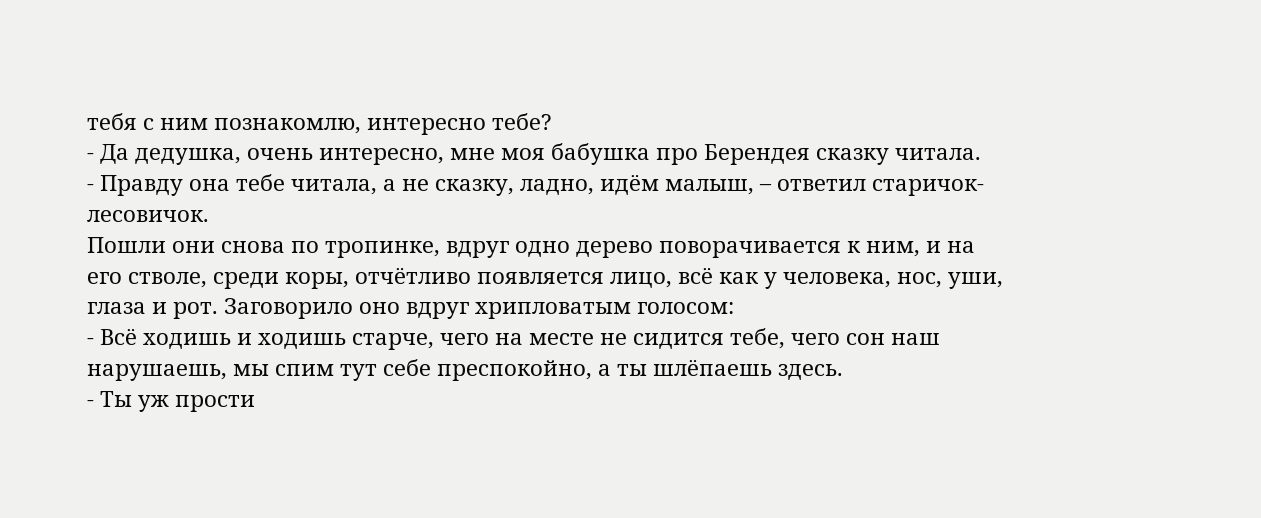тебя с ним познакомлю, интересно тебе?
- Да дедушка, очень интересно, мне моя бабушка про Берендея сказку читала.
- Правду она тебе читала, а не сказку, ладно, идём малыш, – ответил старичок-лесовичок.
Пошли они снова по тропинке, вдруг одно дерево поворачивается к ним, и на его стволе, среди коры, отчётливо появляется лицо, всё как у человека, нос, уши, глаза и рот. Заговорило оно вдруг хрипловатым голосом:
- Всё ходишь и ходишь старче, чего на месте не сидится тебе, чего сон наш нарушаешь, мы спим тут себе преспокойно, а ты шлёпаешь здесь.
- Ты уж прости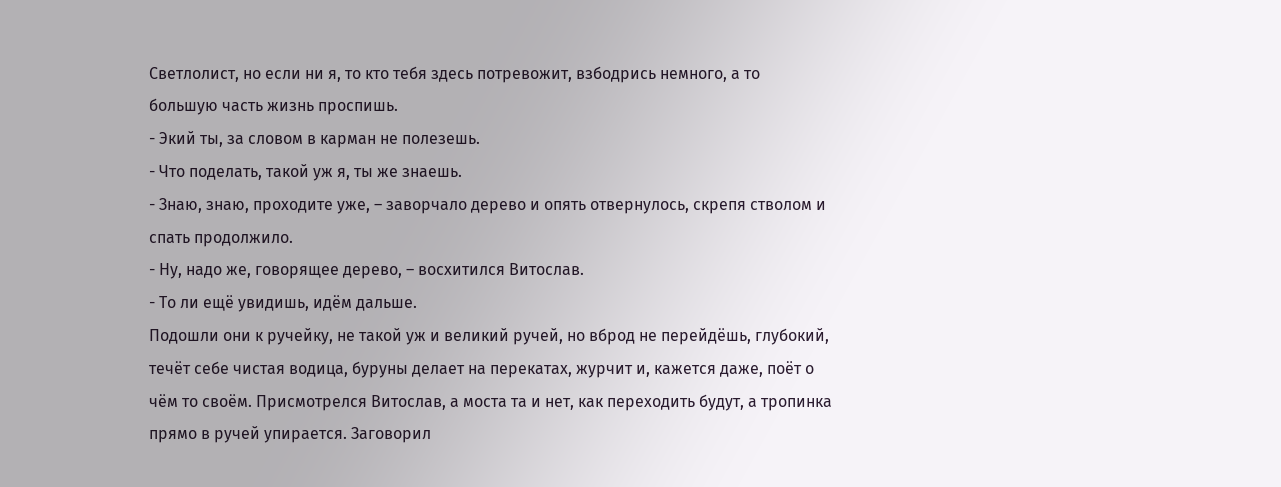Светлолист, но если ни я, то кто тебя здесь потревожит, взбодрись немного, а то большую часть жизнь проспишь.
- Экий ты, за словом в карман не полезешь.
- Что поделать, такой уж я, ты же знаешь.
- Знаю, знаю, проходите уже, – заворчало дерево и опять отвернулось, скрепя стволом и спать продолжило.
- Ну, надо же, говорящее дерево, – восхитился Витослав.
- То ли ещё увидишь, идём дальше.
Подошли они к ручейку, не такой уж и великий ручей, но вброд не перейдёшь, глубокий, течёт себе чистая водица, буруны делает на перекатах, журчит и, кажется даже, поёт о чём то своём. Присмотрелся Витослав, а моста та и нет, как переходить будут, а тропинка прямо в ручей упирается. Заговорил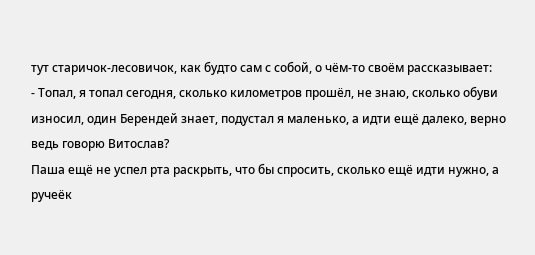тут старичок-лесовичок, как будто сам с собой, о чём-то своём рассказывает:
- Топал, я топал сегодня, сколько километров прошёл, не знаю, сколько обуви износил, один Берендей знает, подустал я маленько, а идти ещё далеко, верно ведь говорю Витослав?
Паша ещё не успел рта раскрыть, что бы спросить, сколько ещё идти нужно, а ручеёк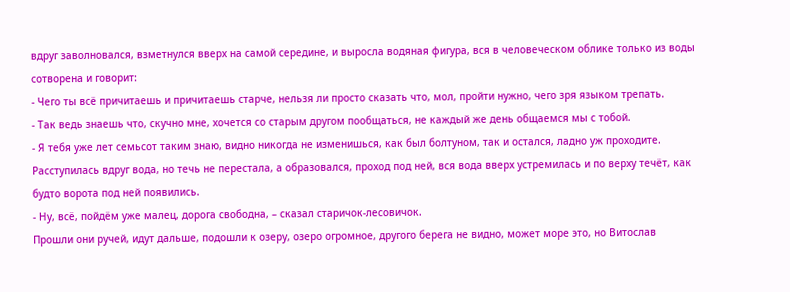вдруг заволновался, взметнулся вверх на самой середине, и выросла водяная фигура, вся в человеческом облике только из воды сотворена и говорит:
- Чего ты всё причитаешь и причитаешь старче, нельзя ли просто сказать что, мол, пройти нужно, чего зря языком трепать.
- Так ведь знаешь что, скучно мне, хочется со старым другом пообщаться, не каждый же день общаемся мы с тобой.
- Я тебя уже лет семьсот таким знаю, видно никогда не изменишься, как был болтуном, так и остался, ладно уж проходите.
Расступилась вдруг вода, но течь не перестала, а образовался, проход под ней, вся вода вверх устремилась и по верху течёт, как будто ворота под ней появились.
- Ну, всё, пойдём уже малец, дорога свободна, – сказал старичок-лесовичок.
Прошли они ручей, идут дальше, подошли к озеру, озеро огромное, другого берега не видно, может море это, но Витослав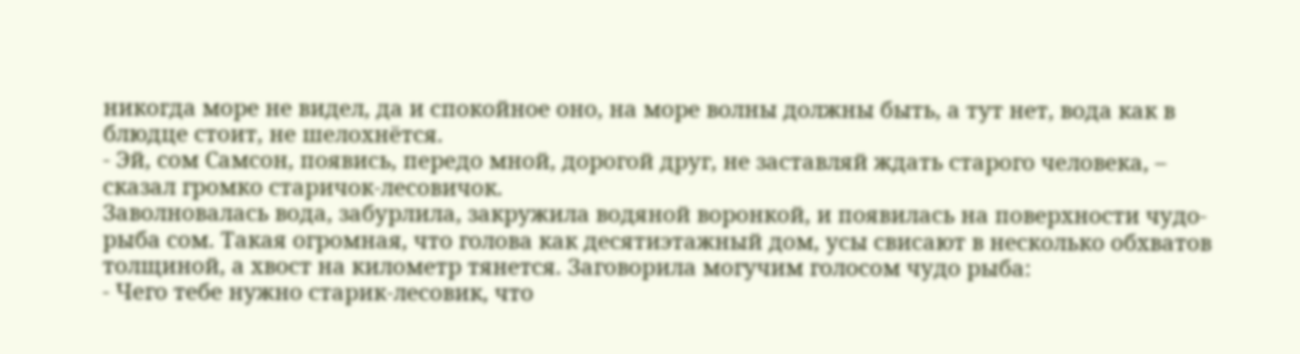никогда море не видел, да и спокойное оно, на море волны должны быть, а тут нет, вода как в блюдце стоит, не шелохнётся.
- Эй, сом Самсон, появись, передо мной, дорогой друг, не заставляй ждать старого человека, – сказал громко старичок-лесовичок.
Заволновалась вода, забурлила, закружила водяной воронкой, и появилась на поверхности чудо-рыба сом. Такая огромная, что голова как десятиэтажный дом, усы свисают в несколько обхватов толщиной, а хвост на километр тянется. Заговорила могучим голосом чудо рыба:
- Чего тебе нужно старик-лесовик, что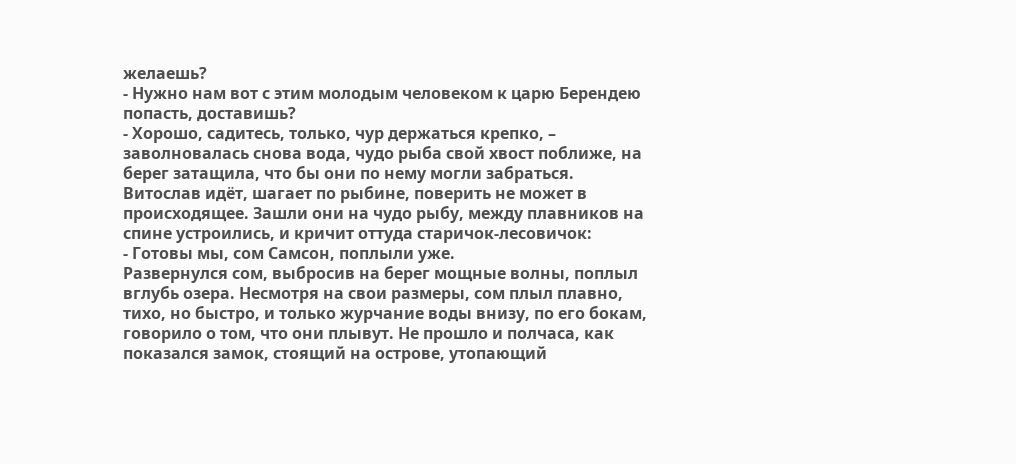желаешь?
- Нужно нам вот с этим молодым человеком к царю Берендею попасть, доставишь?
- Хорошо, садитесь, только, чур держаться крепко, – заволновалась снова вода, чудо рыба свой хвост поближе, на берег затащила, что бы они по нему могли забраться.
Витослав идёт, шагает по рыбине, поверить не может в происходящее. Зашли они на чудо рыбу, между плавников на спине устроились, и кричит оттуда старичок-лесовичок:
- Готовы мы, сом Самсон, поплыли уже.
Развернулся сом, выбросив на берег мощные волны, поплыл вглубь озера. Несмотря на свои размеры, сом плыл плавно, тихо, но быстро, и только журчание воды внизу, по его бокам, говорило о том, что они плывут. Не прошло и полчаса, как показался замок, стоящий на острове, утопающий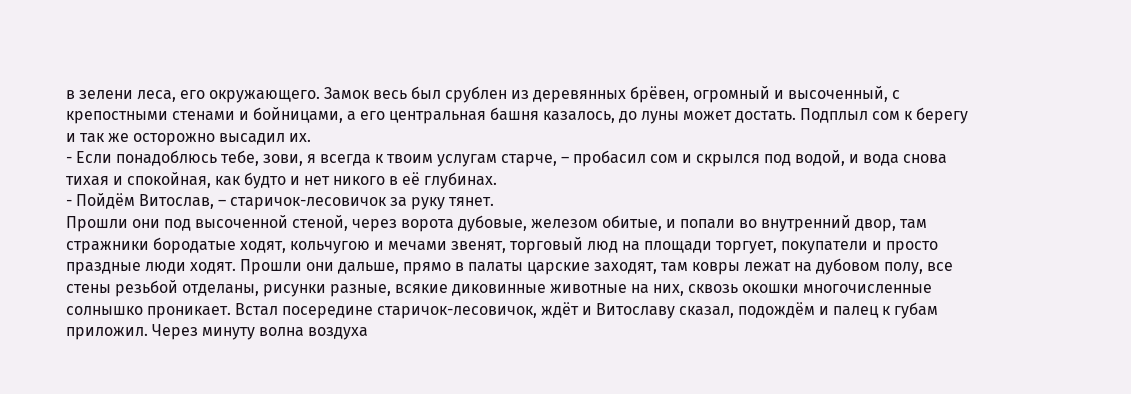в зелени леса, его окружающего. Замок весь был срублен из деревянных брёвен, огромный и высоченный, с крепостными стенами и бойницами, а его центральная башня казалось, до луны может достать. Подплыл сом к берегу и так же осторожно высадил их.
- Если понадоблюсь тебе, зови, я всегда к твоим услугам старче, – пробасил сом и скрылся под водой, и вода снова тихая и спокойная, как будто и нет никого в её глубинах.
- Пойдём Витослав, – старичок-лесовичок за руку тянет.
Прошли они под высоченной стеной, через ворота дубовые, железом обитые, и попали во внутренний двор, там стражники бородатые ходят, кольчугою и мечами звенят, торговый люд на площади торгует, покупатели и просто праздные люди ходят. Прошли они дальше, прямо в палаты царские заходят, там ковры лежат на дубовом полу, все стены резьбой отделаны, рисунки разные, всякие диковинные животные на них, сквозь окошки многочисленные солнышко проникает. Встал посередине старичок-лесовичок, ждёт и Витославу сказал, подождём и палец к губам приложил. Через минуту волна воздуха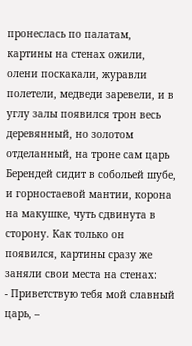пронеслась по палатам, картины на стенах ожили, олени поскакали, журавли полетели, медведи заревели, и в углу залы появился трон весь деревянный, но золотом отделанный, на троне сам царь Берендей сидит в собольей шубе, и горностаевой мантии, корона на макушке, чуть сдвинута в сторону. Как только он появился, картины сразу же заняли свои места на стенах:
- Приветствую тебя мой славный царь, –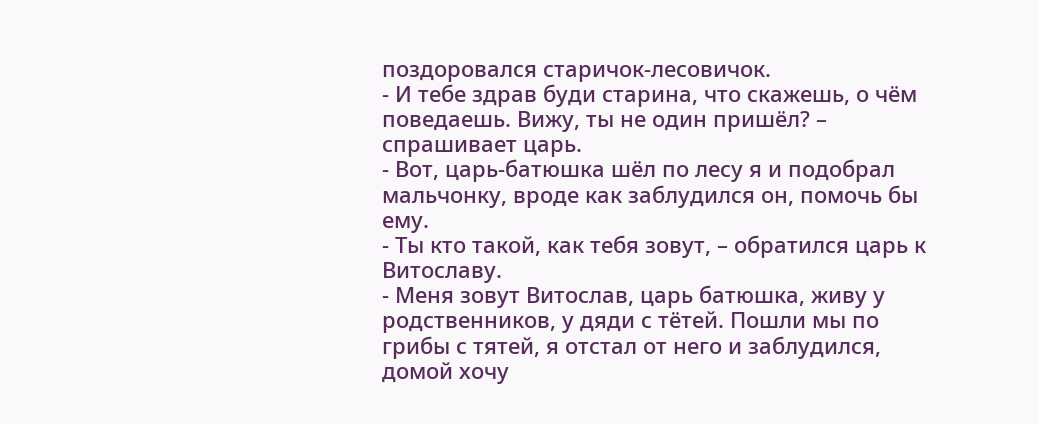поздоровался старичок-лесовичок.
- И тебе здрав буди старина, что скажешь, о чём поведаешь. Вижу, ты не один пришёл? – спрашивает царь.
- Вот, царь-батюшка шёл по лесу я и подобрал мальчонку, вроде как заблудился он, помочь бы ему.
- Ты кто такой, как тебя зовут, – обратился царь к Витославу.
- Меня зовут Витослав, царь батюшка, живу у родственников, у дяди с тётей. Пошли мы по грибы с тятей, я отстал от него и заблудился, домой хочу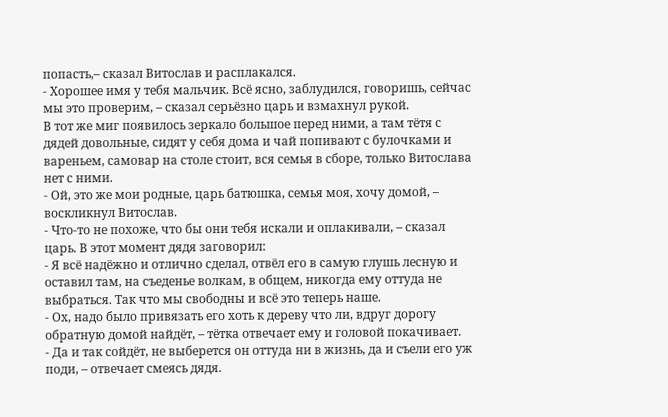попасть,– сказал Витослав и расплакался.
- Хорошее имя у тебя мальчик. Всё ясно, заблудился, говоришь, сейчас мы это проверим, – сказал серьёзно царь и взмахнул рукой.
В тот же миг появилось зеркало большое перед ними, а там тётя с дядей довольные, сидят у себя дома и чай попивают с булочками и вареньем, самовар на столе стоит, вся семья в сборе, только Витослава нет с ними.
- Ой, это же мои родные, царь батюшка, семья моя, хочу домой, – воскликнул Витослав.
- Что-то не похоже, что бы они тебя искали и оплакивали, – сказал царь. В этот момент дядя заговорил:
- Я всё надёжно и отлично сделал, отвёл его в самую глушь лесную и оставил там, на съеденье волкам, в общем, никогда ему оттуда не выбраться. Так что мы свободны и всё это теперь наше.
- Ох, надо было привязать его хоть к дереву что ли, вдруг дорогу обратную домой найдёт, – тётка отвечает ему и головой покачивает.
- Да и так сойдёт, не выберется он оттуда ни в жизнь, да и съели его уж поди, – отвечает смеясь дядя.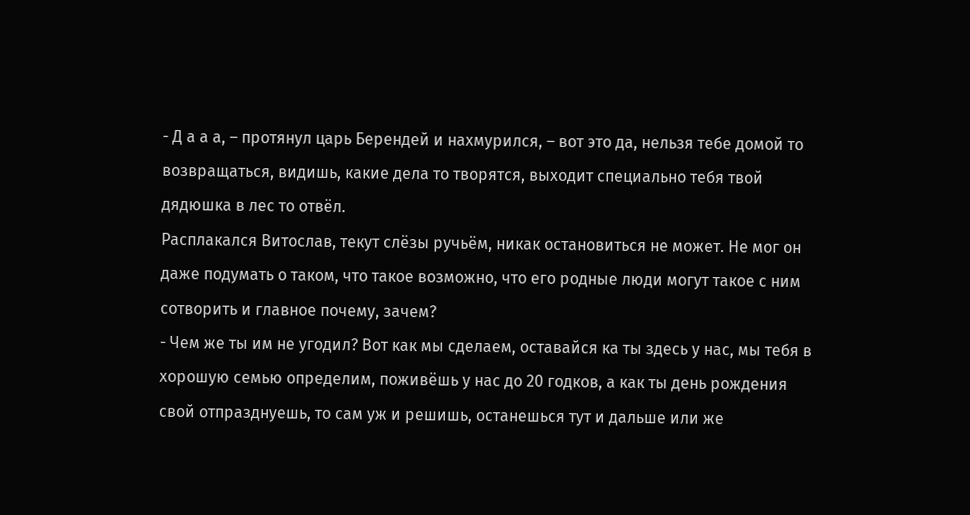- Д а а а, – протянул царь Берендей и нахмурился, – вот это да, нельзя тебе домой то возвращаться, видишь, какие дела то творятся, выходит специально тебя твой дядюшка в лес то отвёл.
Расплакался Витослав, текут слёзы ручьём, никак остановиться не может. Не мог он даже подумать о таком, что такое возможно, что его родные люди могут такое с ним сотворить и главное почему, зачем?
- Чем же ты им не угодил? Вот как мы сделаем, оставайся ка ты здесь у нас, мы тебя в хорошую семью определим, поживёшь у нас до 20 годков, а как ты день рождения свой отпразднуешь, то сам уж и решишь, останешься тут и дальше или же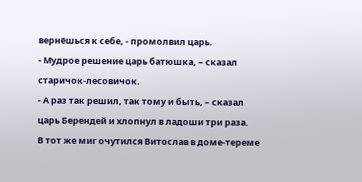вернёшься к себе, - промолвил царь.
- Мудрое решение царь батюшка, – сказал старичок-лесовичок.
- А раз так решил, так тому и быть, – сказал царь Берендей и хлопнул в ладоши три раза.
В тот же миг очутился Витослав в доме-тереме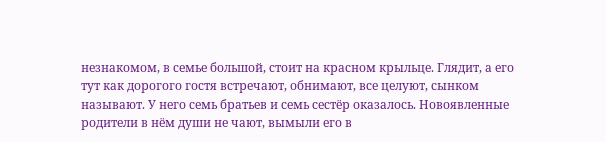незнакомом, в семье большой, стоит на красном крыльце. Глядит, а его тут как дорогого гостя встречают, обнимают, все целуют, сынком называют. У него семь братьев и семь сестёр оказалось. Новоявленные родители в нём души не чают, вымыли его в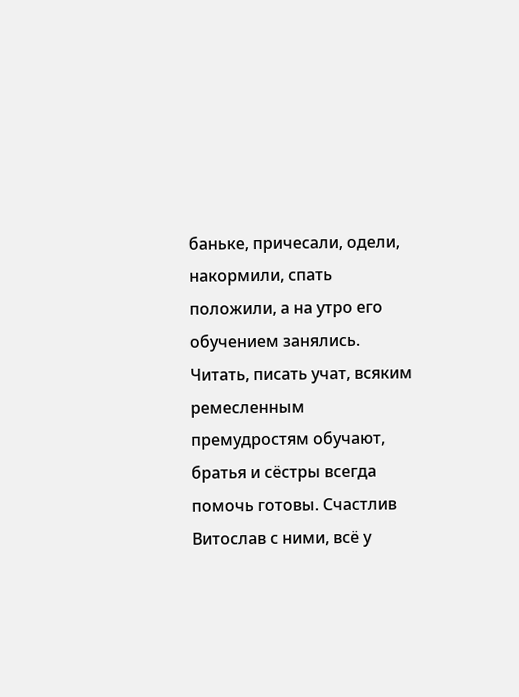баньке, причесали, одели, накормили, спать положили, а на утро его обучением занялись. Читать, писать учат, всяким ремесленным премудростям обучают, братья и сёстры всегда помочь готовы. Счастлив Витослав с ними, всё у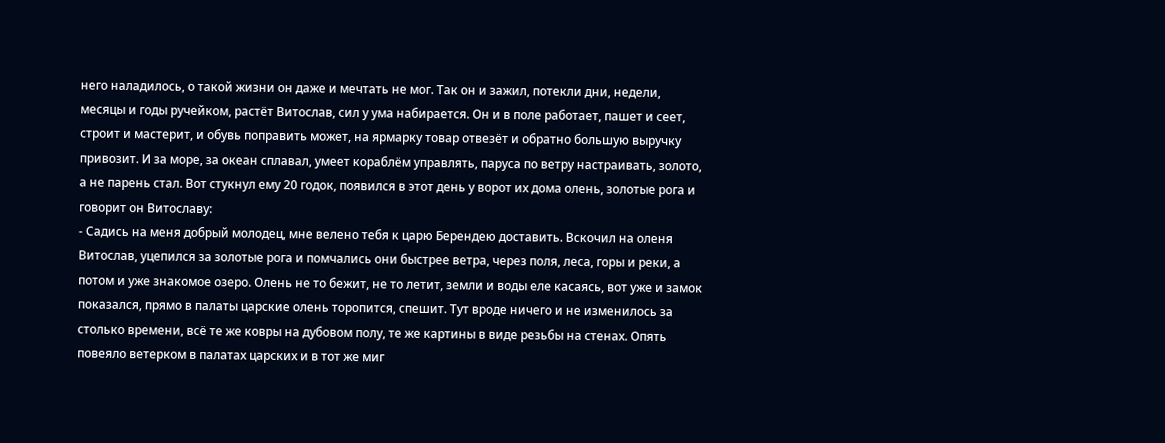него наладилось, о такой жизни он даже и мечтать не мог. Так он и зажил, потекли дни, недели, месяцы и годы ручейком, растёт Витослав, сил у ума набирается. Он и в поле работает, пашет и сеет, строит и мастерит, и обувь поправить может, на ярмарку товар отвезёт и обратно большую выручку привозит. И за море, за океан сплавал, умеет кораблём управлять, паруса по ветру настраивать, золото, а не парень стал. Вот стукнул ему 20 годок, появился в этот день у ворот их дома олень, золотые рога и говорит он Витославу:
- Садись на меня добрый молодец, мне велено тебя к царю Берендею доставить. Вскочил на оленя Витослав, уцепился за золотые рога и помчались они быстрее ветра, через поля, леса, горы и реки, а потом и уже знакомое озеро. Олень не то бежит, не то летит, земли и воды еле касаясь, вот уже и замок показался, прямо в палаты царские олень торопится, спешит. Тут вроде ничего и не изменилось за столько времени, всё те же ковры на дубовом полу, те же картины в виде резьбы на стенах. Опять повеяло ветерком в палатах царских и в тот же миг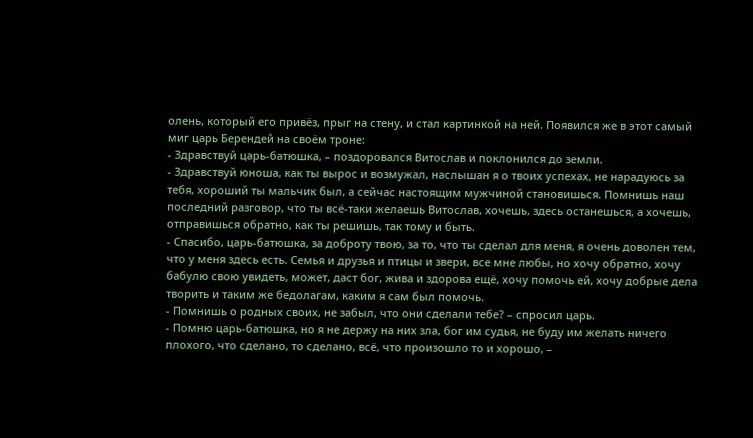олень, который его привёз, прыг на стену, и стал картинкой на ней. Появился же в этот самый миг царь Берендей на своём троне:
- Здравствуй царь-батюшка, – поздоровался Витослав и поклонился до земли.
- Здравствуй юноша, как ты вырос и возмужал, наслышан я о твоих успехах, не нарадуюсь за тебя, хороший ты мальчик был, а сейчас настоящим мужчиной становишься. Помнишь наш последний разговор, что ты всё-таки желаешь Витослав, хочешь, здесь останешься, а хочешь, отправишься обратно, как ты решишь, так тому и быть.
- Спасибо, царь-батюшка, за доброту твою, за то, что ты сделал для меня, я очень доволен тем, что у меня здесь есть. Семья и друзья и птицы и звери, все мне любы, но хочу обратно, хочу бабулю свою увидеть, может, даст бог, жива и здорова ещё, хочу помочь ей, хочу добрые дела творить и таким же бедолагам, каким я сам был помочь.
- Помнишь о родных своих, не забыл, что они сделали тебе? – спросил царь.
- Помню царь-батюшка, но я не держу на них зла, бог им судья, не буду им желать ничего плохого, что сделано, то сделано, всё, что произошло то и хорошо, –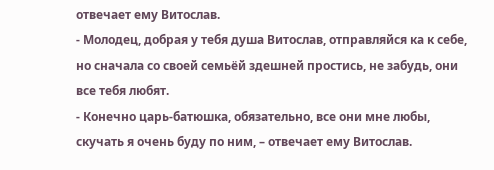отвечает ему Витослав.
- Молодец, добрая у тебя душа Витослав, отправляйся ка к себе, но сначала со своей семьёй здешней простись, не забудь, они все тебя любят.
- Конечно царь-батюшка, обязательно, все они мне любы, скучать я очень буду по ним, – отвечает ему Витослав.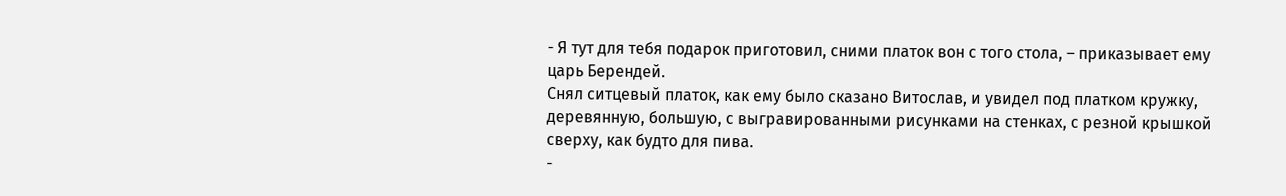- Я тут для тебя подарок приготовил, сними платок вон с того стола, – приказывает ему царь Берендей.
Снял ситцевый платок, как ему было сказано Витослав, и увидел под платком кружку, деревянную, большую, с выгравированными рисунками на стенках, с резной крышкой сверху, как будто для пива.
-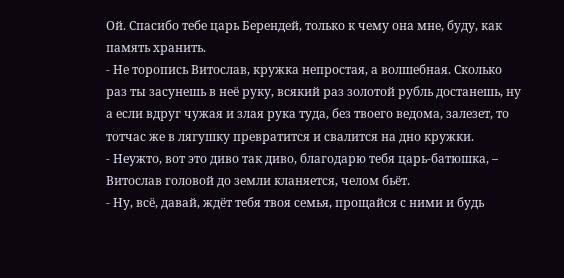Ой. Спасибо тебе царь Берендей, только к чему она мне, буду, как память хранить.
- Не торопись Витослав, кружка непростая, а волшебная. Сколько раз ты засунешь в неё руку, всякий раз золотой рубль достанешь, ну а если вдруг чужая и злая рука туда, без твоего ведома, залезет, то тотчас же в лягушку превратится и свалится на дно кружки.
- Неужто, вот это диво так диво, благодарю тебя царь-батюшка, – Витослав головой до земли кланяется, челом бьёт.
- Ну, всё, давай, ждёт тебя твоя семья, прощайся с ними и будь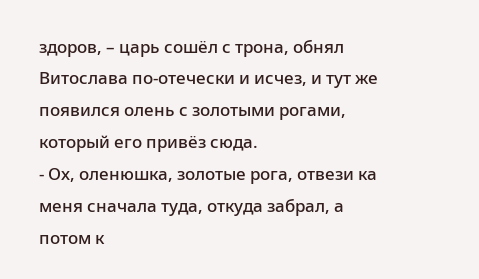здоров, – царь сошёл с трона, обнял Витослава по-отечески и исчез, и тут же появился олень с золотыми рогами, который его привёз сюда.
- Ох, оленюшка, золотые рога, отвези ка меня сначала туда, откуда забрал, а потом к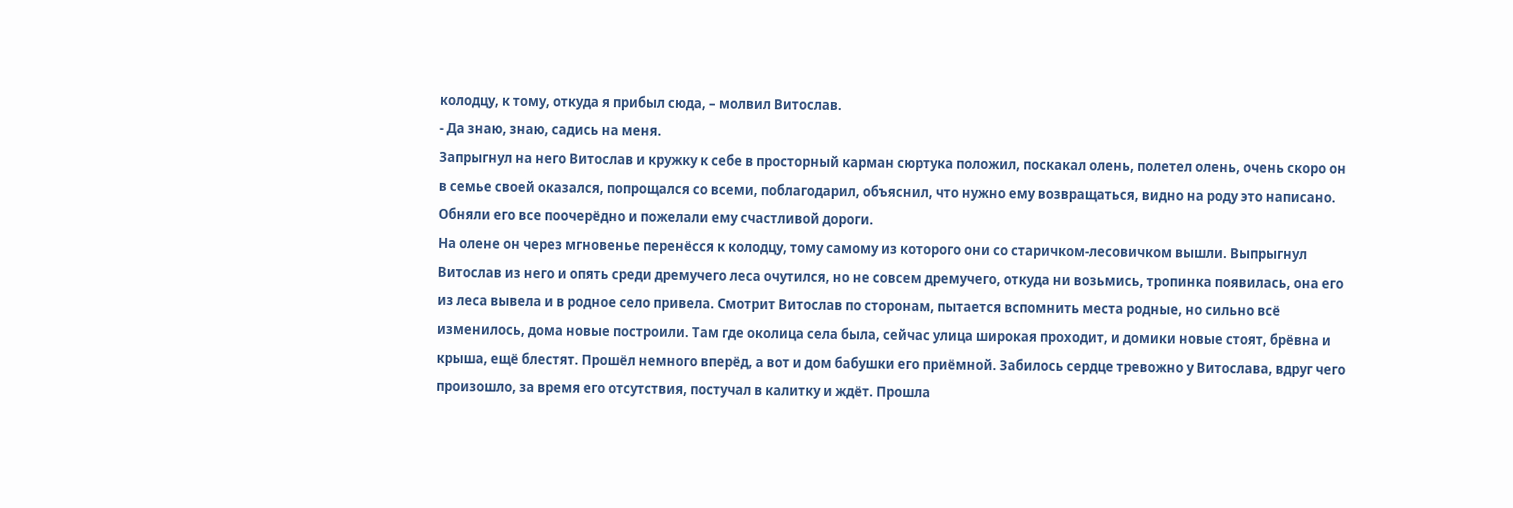колодцу, к тому, откуда я прибыл сюда, – молвил Витослав.
- Да знаю, знаю, садись на меня.
Запрыгнул на него Витослав и кружку к себе в просторный карман сюртука положил, поскакал олень, полетел олень, очень скоро он в семье своей оказался, попрощался со всеми, поблагодарил, объяснил, что нужно ему возвращаться, видно на роду это написано. Обняли его все поочерёдно и пожелали ему счастливой дороги.
На олене он через мгновенье перенёсся к колодцу, тому самому из которого они со старичком-лесовичком вышли. Выпрыгнул Витослав из него и опять среди дремучего леса очутился, но не совсем дремучего, откуда ни возьмись, тропинка появилась, она его из леса вывела и в родное село привела. Смотрит Витослав по сторонам, пытается вспомнить места родные, но сильно всё изменилось, дома новые построили. Там где околица села была, сейчас улица широкая проходит, и домики новые стоят, брёвна и крыша, ещё блестят. Прошёл немного вперёд, а вот и дом бабушки его приёмной. Забилось сердце тревожно у Витослава, вдруг чего произошло, за время его отсутствия, постучал в калитку и ждёт. Прошла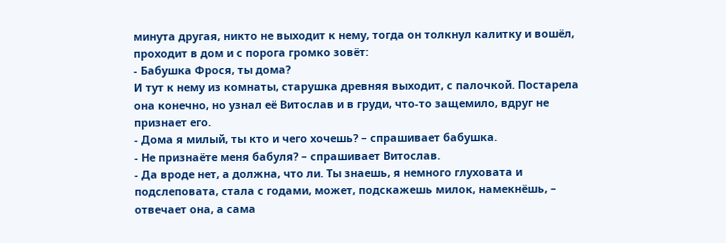минута другая, никто не выходит к нему, тогда он толкнул калитку и вошёл, проходит в дом и с порога громко зовёт:
- Бабушка Фрося, ты дома?
И тут к нему из комнаты, старушка древняя выходит, с палочкой. Постарела она конечно, но узнал её Витослав и в груди, что-то защемило, вдруг не признает его.
- Дома я милый, ты кто и чего хочешь? – спрашивает бабушка.
- Не признаёте меня бабуля? – спрашивает Витослав.
- Да вроде нет, а должна, что ли. Ты знаешь, я немного глуховата и подслеповата, стала с годами, может, подскажешь милок, намекнёшь, – отвечает она, а сама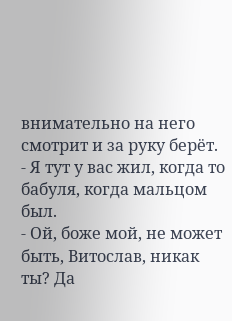внимательно на него смотрит и за руку берёт.
- Я тут у вас жил, когда то бабуля, когда мальцом был.
- Ой, боже мой, не может быть, Витослав, никак ты? Да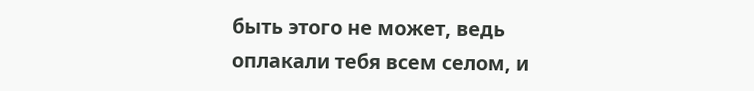быть этого не может, ведь оплакали тебя всем селом, и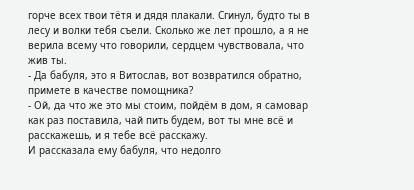горче всех твои тётя и дядя плакали. Сгинул, будто ты в лесу и волки тебя съели. Сколько же лет прошло, а я не верила всему что говорили, сердцем чувствовала, что жив ты.
- Да бабуля, это я Витослав, вот возвратился обратно, примете в качестве помощника?
- Ой, да что же это мы стоим, пойдём в дом, я самовар как раз поставила, чай пить будем, вот ты мне всё и расскажешь, и я тебе всё расскажу.
И рассказала ему бабуля, что недолго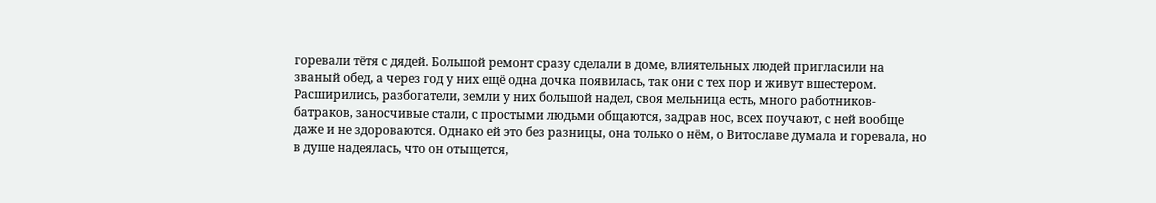горевали тётя с дядей. Большой ремонт сразу сделали в доме, влиятельных людей пригласили на званый обед, а через год у них ещё одна дочка появилась, так они с тех пор и живут вшестером. Расширились, разбогатели, земли у них большой надел, своя мельница есть, много работников-батраков, заносчивые стали, с простыми людьми общаются, задрав нос, всех поучают, с ней вообще даже и не здороваются. Однако ей это без разницы, она только о нём, о Витославе думала и горевала, но в душе надеялась, что он отыщется,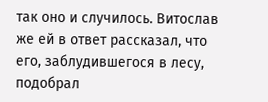так оно и случилось. Витослав же ей в ответ рассказал, что его, заблудившегося в лесу, подобрал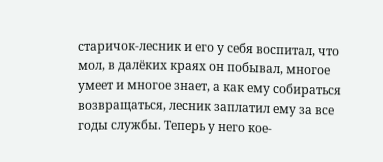старичок-лесник и его у себя воспитал, что мол, в далёких краях он побывал, многое умеет и многое знает, а как ему собираться возвращаться, лесник заплатил ему за все годы службы. Теперь у него кое-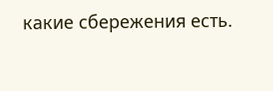какие сбережения есть.